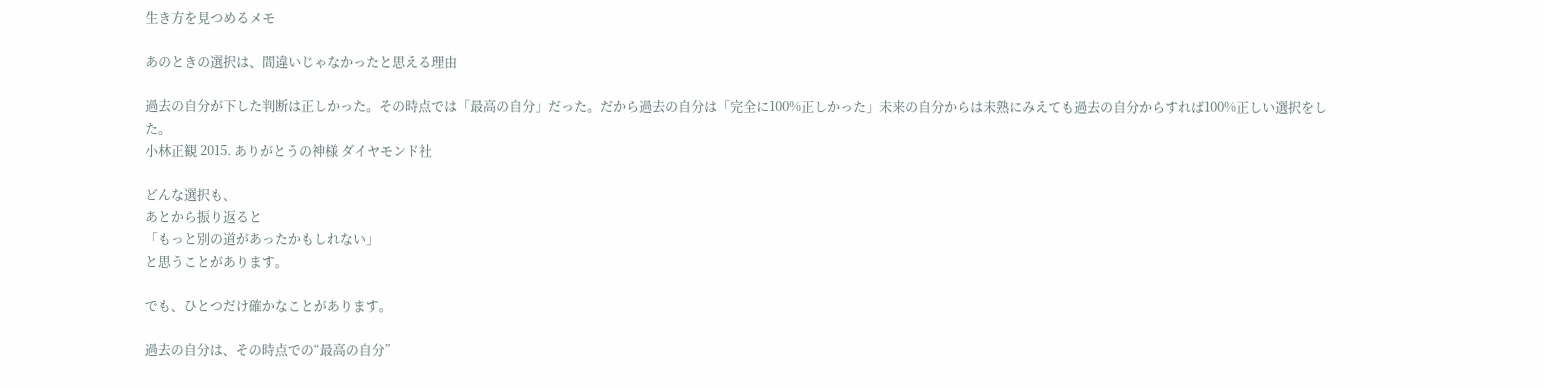生き方を見つめるメモ

あのときの選択は、間違いじゃなかったと思える理由

過去の自分が下した判断は正しかった。その時点では「最高の自分」だった。だから過去の自分は「完全に100%正しかった」未来の自分からは未熟にみえても過去の自分からすれば100%正しい選択をした。
小林正観 2015. ありがとうの神様 ダイヤモンド社

どんな選択も、
あとから振り返ると
「もっと別の道があったかもしれない」
と思うことがあります。

でも、ひとつだけ確かなことがあります。

過去の自分は、その時点での“最高の自分”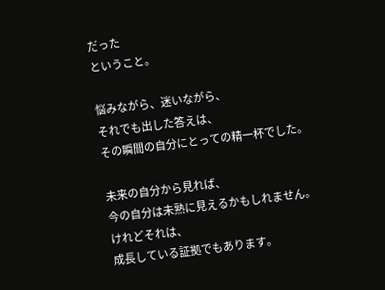だった
ということ。

悩みながら、迷いながら、
それでも出した答えは、
その瞬間の自分にとっての精一杯でした。

未来の自分から見れば、
今の自分は未熟に見えるかもしれません。
けれどそれは、
成長している証拠でもあります。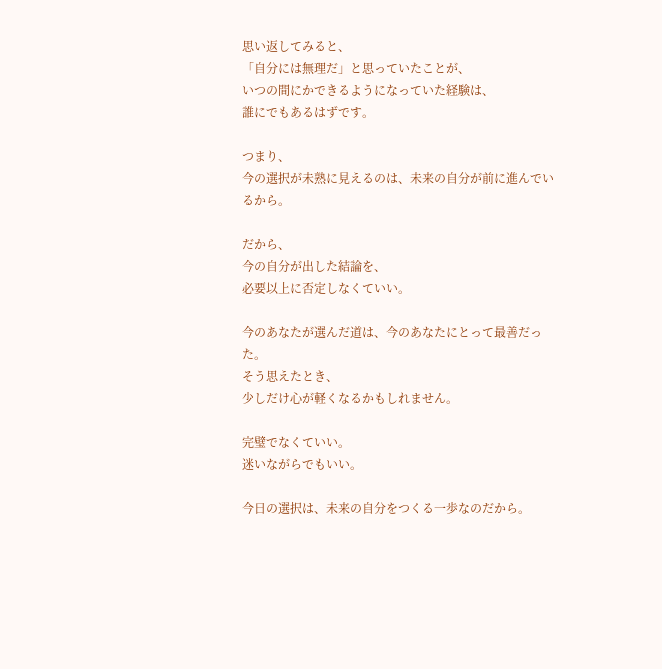思い返してみると、
「自分には無理だ」と思っていたことが、
いつの間にかできるようになっていた経験は、
誰にでもあるはずです。

つまり、
今の選択が未熟に見えるのは、未来の自分が前に進んでいるから。

だから、
今の自分が出した結論を、
必要以上に否定しなくていい。

今のあなたが選んだ道は、今のあなたにとって最善だった。
そう思えたとき、
少しだけ心が軽くなるかもしれません。

完璧でなくていい。
迷いながらでもいい。

今日の選択は、未来の自分をつくる一歩なのだから。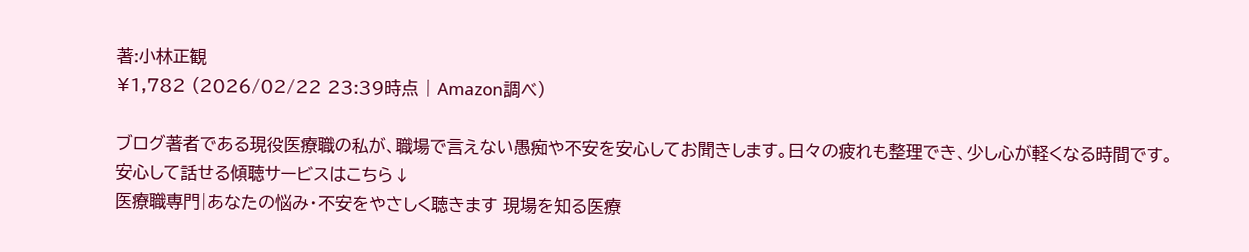著:小林正観
¥1,782 (2026/02/22 23:39時点 | Amazon調べ)

ブログ著者である現役医療職の私が、職場で言えない愚痴や不安を安心してお聞きします。日々の疲れも整理でき、少し心が軽くなる時間です。
安心して話せる傾聴サービスはこちら↓
医療職専門|あなたの悩み・不安をやさしく聴きます 現場を知る医療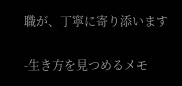職が、丁寧に寄り添います

-生き方を見つめるメモ